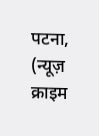पटना, (न्यूज़ क्राइम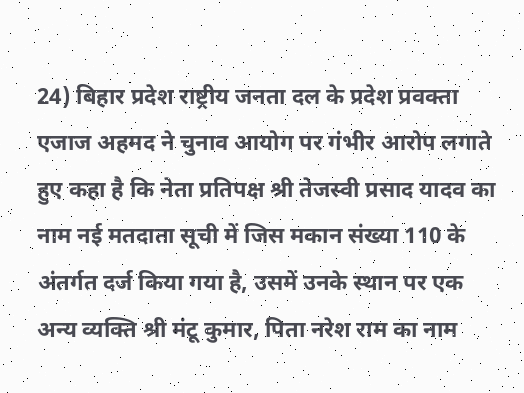24) बिहार प्रदेश राष्ट्रीय जनता दल के प्रदेश प्रवक्ता एजाज अहमद ने चुनाव आयोग पर गंभीर आरोप लगाते हुए कहा है कि नेता प्रतिपक्ष श्री तेजस्वी प्रसाद यादव का नाम नई मतदाता सूची में जिस मकान संख्या 110 के अंतर्गत दर्ज किया गया है, उसमें उनके स्थान पर एक अन्य व्यक्ति श्री मंटू कुमार, पिता नरेश राम का नाम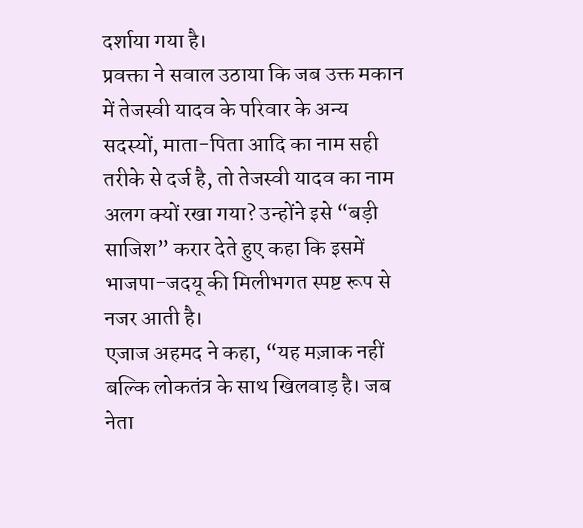दर्शाया गया है।
प्रवक्ता ने सवाल उठाया कि जब उक्त मकान में तेजस्वी यादव के परिवार के अन्य सदस्यों, माता-पिता आदि का नाम सही तरीके से दर्ज है, तो तेजस्वी यादव का नाम अलग क्यों रखा गया? उन्होंने इसे “बड़ी साजिश” करार देते हुए कहा कि इसमें भाजपा-जदयू की मिलीभगत स्पष्ट रूप से नजर आती है।
एजाज अहमद ने कहा, “यह मज़ाक नहीं बल्कि लोकतंत्र के साथ खिलवाड़ है। जब नेता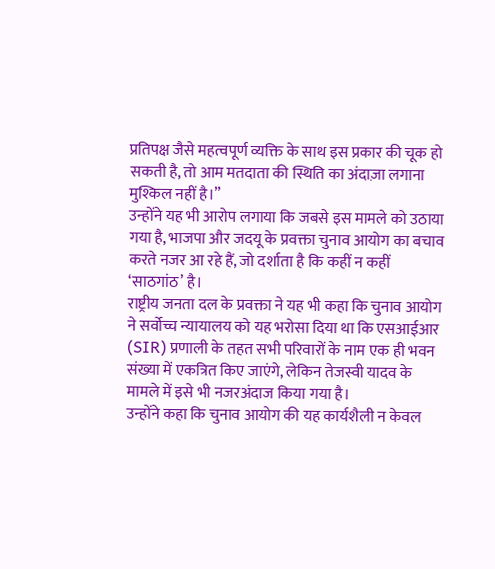प्रतिपक्ष जैसे महत्वपूर्ण व्यक्ति के साथ इस प्रकार की चूक हो सकती है, तो आम मतदाता की स्थिति का अंदाज़ा लगाना मुश्किल नहीं है।”
उन्होंने यह भी आरोप लगाया कि जबसे इस मामले को उठाया गया है, भाजपा और जदयू के प्रवक्ता चुनाव आयोग का बचाव करते नजर आ रहे हैं, जो दर्शाता है कि कहीं न कहीं ‘साठगांठ’ है।
राष्ट्रीय जनता दल के प्रवक्ता ने यह भी कहा कि चुनाव आयोग ने सर्वोच्च न्यायालय को यह भरोसा दिया था कि एसआईआर (SIR) प्रणाली के तहत सभी परिवारों के नाम एक ही भवन संख्या में एकत्रित किए जाएंगे, लेकिन तेजस्वी यादव के मामले में इसे भी नजरअंदाज किया गया है।
उन्होंने कहा कि चुनाव आयोग की यह कार्यशैली न केवल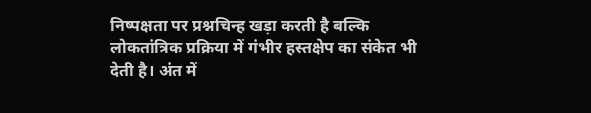निष्पक्षता पर प्रश्नचिन्ह खड़ा करती है बल्कि लोकतांत्रिक प्रक्रिया में गंभीर हस्तक्षेप का संकेत भी देती है। अंत में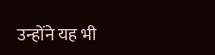उन्होंने यह भी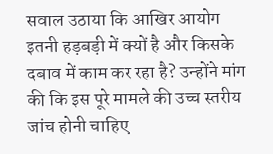सवाल उठाया कि आखिर आयोग इतनी हड़बड़ी में क्यों है और किसके दबाव में काम कर रहा है? उन्होंने मांग की कि इस पूरे मामले की उच्च स्तरीय जांच होनी चाहिए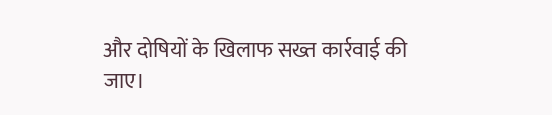और दोषियों के खिलाफ सख्त कार्रवाई की जाए।